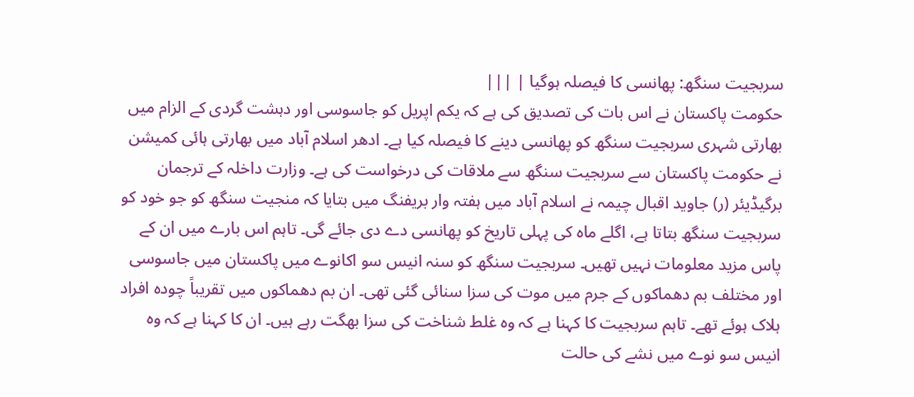سربجیت سنگھ: پھانسی کا فیصلہ ہوگیا | |||
حکومت پاکستان نے اس بات کی تصدیق کی ہے کہ یکم اپریل کو جاسوسی اور دہشت گردی کے الزام میں بھارتی شہری سربجیت سنگھ کو پھانسی دینے کا فیصلہ کیا ہے۔ ادھر اسلام آباد میں بھارتی ہائی کمیشن نے حکومت پاکستان سے سربجیت سنگھ سے ملاقات کی درخواست کی ہے۔ وزارت داخلہ کے ترجمان برگیڈیئر (ر) جاوید اقبال چیمہ نے اسلام آباد میں ہفتہ وار بریفنگ میں بتایا کہ منجیت سنگھ کو جو خود کو سربجیت سنگھ بتاتا ہے، اگلے ماہ کی پہلی تاریخ کو پھانسی دے دی جائے گی۔ تاہم اس بارے میں ان کے پاس مزید معلومات نہیں تھیں۔ سربجیت سنگھ کو سنہ انیس سو اکانوے میں پاکستان میں جاسوسی اور مختلف بم دھماکوں کے جرم میں موت کی سزا سنائی گئی تھی۔ ان بم دھماکوں میں تقریباً چودہ افراد ہلاک ہوئے تھے۔ تاہم سربجیت کا کہنا ہے کہ وہ غلط شناخت کی سزا بھگت رہے ہیں۔ ان کا کہنا ہے کہ وہ انیس سو نوے میں نشے کی حالت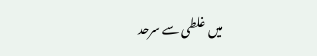میں غلطی سے سرحد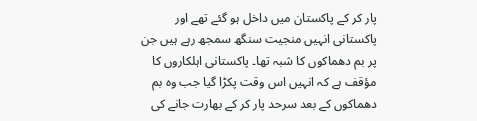پار کر کے پاکستان میں داخل ہو گئے تھے اور پاکستانی انہیں منجیت سنگھ سمجھ رہے ہیں جن پر بم دھماکوں کا شبہ تھا۔ پاکستانی اہلکاروں کا مؤقف ہے کہ انہیں اس وقت پکڑا گیا جب وہ بم دھماکوں کے بعد سرحد پار کر کے بھارت جانے کی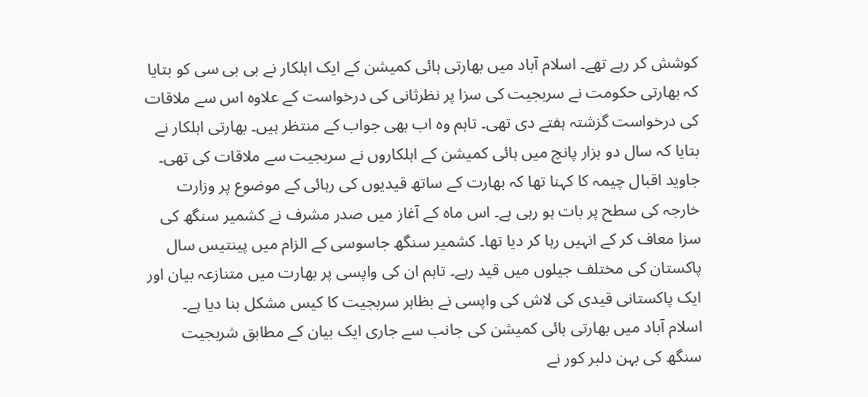کوشش کر رہے تھے۔ اسلام آباد میں بھارتی ہائی کمیشن کے ایک اہلکار نے بی بی سی کو بتایا کہ بھارتی حکومت نے سربجیت کی سزا پر نظرثانی کی درخواست کے علاوہ اس سے ملاقات کی درخواست گزشتہ ہفتے دی تھی۔ تاہم وہ اب بھی جواب کے منتظر ہیں۔ بھارتی اہلکار نے بتایا کہ سال دو ہزار پانچ میں ہائی کمیشن کے اہلکاروں نے سربجیت سے ملاقات کی تھی۔ جاوید اقبال چیمہ کا کہنا تھا کہ بھارت کے ساتھ قیدیوں کی رہائی کے موضوع پر وزارت خارجہ کی سطح پر بات ہو رہی ہے۔ اس ماہ کے آغاز میں صدر مشرف نے کشمیر سنگھ کی سزا معاف کر کے انہیں رہا کر دیا تھا۔ کشمیر سنگھ جاسوسی کے الزام میں پینتیس سال پاکستان کی مختلف جیلوں میں قید رہے۔ تاہم ان کی واپسی پر بھارت میں متنازعہ بیان اور ایک پاکستانی قیدی کی لاش کی واپسی نے بظاہر سربجیت کا کیس مشکل بنا دیا ہے۔ اسلام آباد میں بھارتی ہائی کمیشن کی جانب سے جاری ایک بیان کے مطابق شربجیت سنگھ کی بہن دلبر کور نے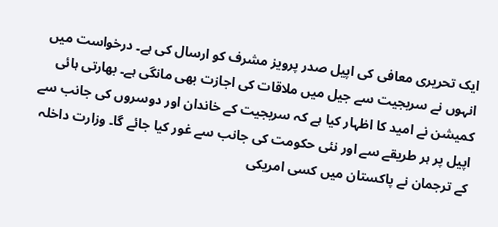ایک تحریری معافی کی اپیل صدر پرویز مشرف کو ارسال کی ہے۔ درخواست میں انہوں نے سربجیت سے جیل میں ملاقات کی اجازت بھی مانگی ہے۔ بھارتی ہائی کمیشن نے امید کا اظہار کیا ہے کہ سربجیت کے خاندان اور دوسروں کی جانب سے اپیل پر ہر طریقے سے اور نئی حکومت کی جانب سے غور کیا جائے گا۔ وزارت داخلہ کے ترجمان نے پاکستان میں کسی امریکی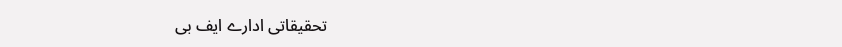تحقیقاتی ادارے ایف بی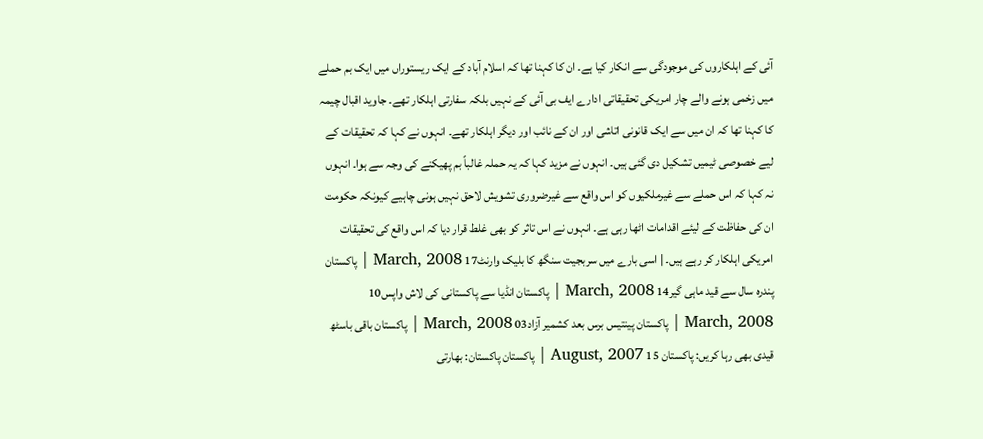آئی کے اہلکاروں کی موجودگی سے انکار کیا ہے۔ ان کا کہنا تھا کہ اسلام آباد کے ایک ریستوراں میں ایک بم حملے میں زخمی ہونے والے چار امریکی تحقیقاتی ادارے ایف بی آئی کے نہیں بلکہ سفارتی اہلکار تھے۔ جاوید اقبال چیمہ کا کہنا تھا کہ ان میں سے ایک قانونی اتاشی اور ان کے نائب اور دیگر اہلکار تھے۔ انہوں نے کہا کہ تحقیقات کے لیے خصوصی ٹیمیں تشکیل دی گئی ہیں۔ انہوں نے مزید کہا کہ یہ حملہ غالباً بم پھیکنے کی وجہ سے ہوا۔ انہوں نہ کہا کہ اس حملے سے غیرملکیوں کو اس واقع سے غیرضروری تشویش لاحق نہیں ہونی چاہیے کیونکہ حکومت ان کی حفاظت کے لیئے اقدامات اٹھا رہی ہے۔ انہوں نے اس تاثر کو بھی غلط قرار دیا کہ اس واقع کی تحقیقات امریکی اہلکار کر رہے ہیں۔ | اسی بارے میں سربجیت سنگھ کا بلیک وارنٹ17 March, 2008 | پاکستان پندرہ سال سے قید ماہی گیر14 March, 2008 | پاکستان انڈیا سے پاکستانی کی لاش واپس10 March, 2008 | پاکستان پینتیس برس بعد کشمیر آزاد03 March, 2008 | پاکستان باقی باسٹھ قیدی بھی رہا کریں: پاکستان 15 August, 2007 | پاکستان پاکستان: بھارتی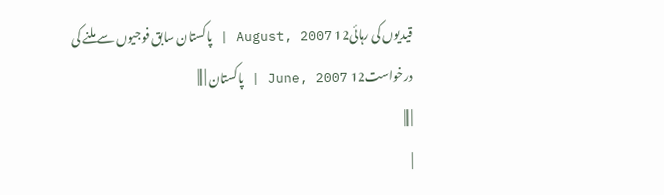قیدیوں کی رہائی12 August, 2007 | پاکستان سابق فوجیوں سے ملنے کی درخواست12 June, 2007 | پاکستان | |||
| |||
|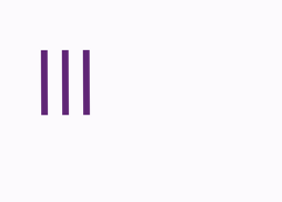|||